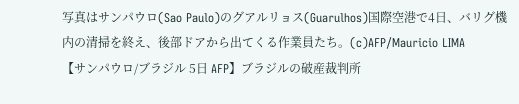写真はサンパウロ(Sao Paulo)のグアルリョス(Guarulhos)国際空港で4日、バリグ機内の清掃を終え、後部ドアから出てくる作業員たち。(c)AFP/Mauricio LIMA
【サンパウロ/ブラジル 5日 AFP】ブラジルの破産裁判所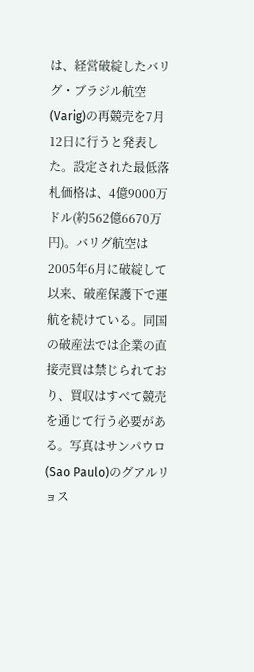は、経営破綻したバリグ・ブラジル航空(Varig)の再競売を7月12日に行うと発表した。設定された最低落札価格は、4億9000万ドル(約562億6670万円)。バリグ航空は2005年6月に破綻して以来、破産保護下で運航を続けている。同国の破産法では企業の直接売買は禁じられており、買収はすべて競売を通じて行う必要がある。写真はサンパウロ(Sao Paulo)のグアルリョス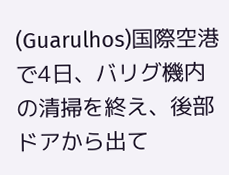(Guarulhos)国際空港で4日、バリグ機内の清掃を終え、後部ドアから出て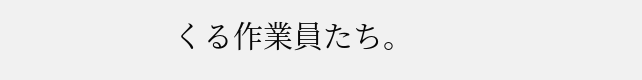くる作業員たち。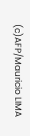(c)AFP/Mauricio LIMA